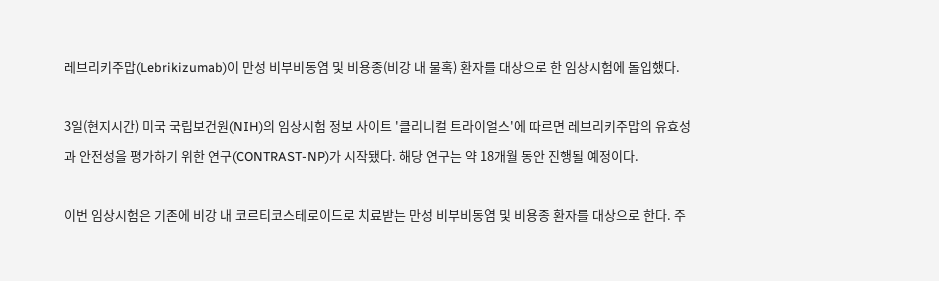레브리키주맙(Lebrikizumab)이 만성 비부비동염 및 비용종(비강 내 물혹) 환자를 대상으로 한 임상시험에 돌입했다.

3일(현지시간) 미국 국립보건원(NIH)의 임상시험 정보 사이트 '클리니컬 트라이얼스'에 따르면 레브리키주맙의 유효성과 안전성을 평가하기 위한 연구(CONTRAST-NP)가 시작됐다. 해당 연구는 약 18개월 동안 진행될 예정이다.

이번 임상시험은 기존에 비강 내 코르티코스테로이드로 치료받는 만성 비부비동염 및 비용종 환자를 대상으로 한다. 주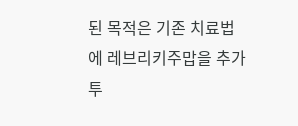된 목적은 기존 치료법에 레브리키주맙을 추가 투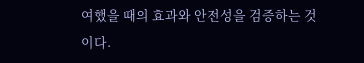여했을 때의 효과와 안전성을 검증하는 것이다.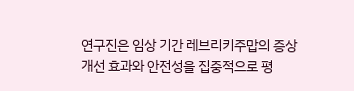연구진은 임상 기간 레브리키주맙의 증상 개선 효과와 안전성을 집중적으로 평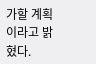가할 계획이라고 밝혔다.